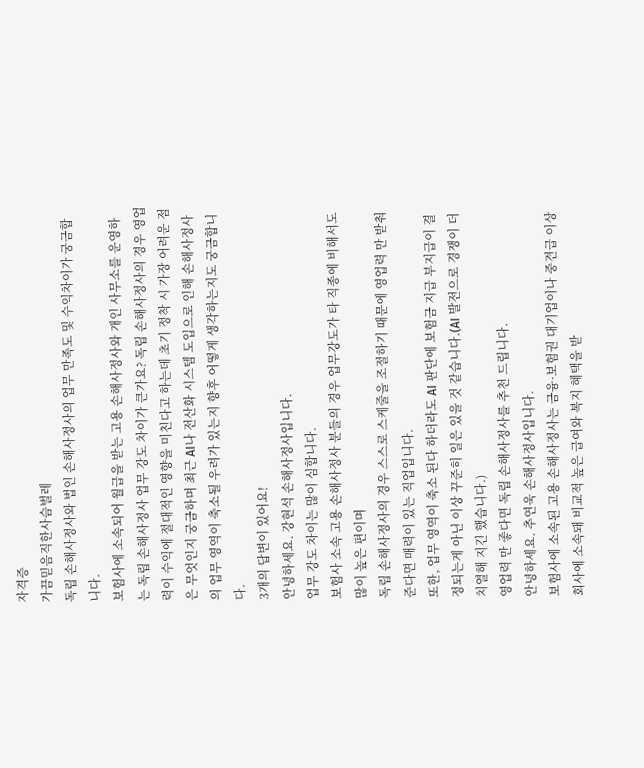자격증
가끔믿음직한사슴벌레
독립 손해사정사와 법인 손해사정사의 업무 만족도 및 수익차이가 궁금합니다.
보험사에 소속되어 월급을 받는 고용 손해사정사와 개인 사무소를 운영하는 독립 손해사정사 업무 강도 차이가 큰가요? 독립 손해사정사의 경우 영업력이 수익에 절대적인 영향을 미친다고 하는데 초기 정착 시 가장 어려운 점은 무엇인지 궁금하며 최근 AI나 전산화 시스템 도입으로 인해 손해사정사의 업무 영역이 축소될 우려가 있는지 향후 어떻게 생각하는지도 궁금합니다.
3개의 답변이 있어요!
안녕하세요. 강현석 손해사정사입니다.
업무 강도 차이는 많이 심합니다.
보험사 소속 고용 손해사정사 분들의 경우 업무강도가 타 직종에 비해서도 많이 높은 편이며
독립 손해사정사의 경우 스스로 스케줄을 조절하기 때문에 영업력 만 받춰준다면 매력이 있는 직업입니다.
또한, 업무 영역이 축소 된다 하더라도 AI 판단에 보험금 지급 부지급이 결정되는게 아닌 이상 꾸준히 일은 있을 것 같습니다.(AI 발전으로 경쟁이 더 치열해 지긴 했습니다.)
영업력 만 좋다면 독립 손해사정사를 추천 드립니다.
안녕하세요. 추연욱 손해사정사입니다.
보험사에 소속된 고용 손해사정사는 금융·보험권 대기업이나 중견급 이상 회사에 소속돼 비교적 높은 급여와 복지 혜택을 받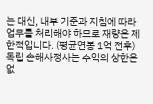는 대신, 내부 기준과 지침에 따라 업무를 처리해야 하므로 재량은 제한적입니다. (평균연봉 1억 전후)
독립 손해사정사는 수익의 상한은 없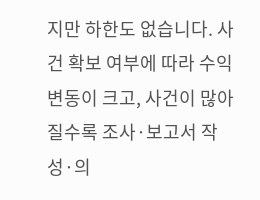지만 하한도 없습니다. 사건 확보 여부에 따라 수익 변동이 크고, 사건이 많아질수록 조사·보고서 작성·의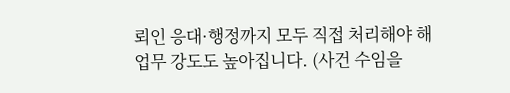뢰인 응대·행정까지 모두 직접 처리해야 해 업무 강도도 높아집니다. (사건 수임을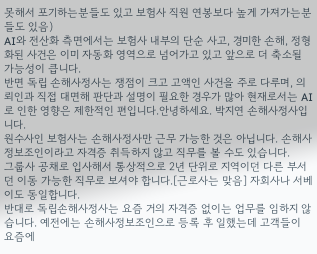못해서 포기하는분들도 있고 보험사 직원 연봉보다 높게 가져가는분들도 있음)
AI와 전산화 측면에서는 보험사 내부의 단순 사고, 경미한 손해, 정형화된 사건은 이미 자동화 영역으로 넘어가고 있고 앞으로 더 축소될 가능성이 큽니다.
반면 독립 손해사정사는 쟁점이 크고 고액인 사건을 주로 다루며, 의뢰인과 직접 대면해 판단과 설명이 필요한 경우가 많아 현재로서는 AI로 인한 영향은 제한적인 편입니다.안녕하세요. 박지연 손해사정사입니다.
원수사인 보험사는 손해사정사만 근무 가능한 것은 아닙니다. 손해사정보조인이라고 자격증 취득하지 않고 직무를 볼 수도 있습니다.
그룹사 공채로 입사해서 통상적으로 2년 단위로 지역이던 다른 부서던 이동 가능한 직무로 보셔야 합니다.[근로사는 맞음] 자회사나 서베이도 동일합니다.
반대로 독립손해사정사는 요즘 거의 자격증 없이는 업무를 임하지 않습니다. 예전에는 손해사정보조인으로 등록 후 일했는데 고객들이 요즘에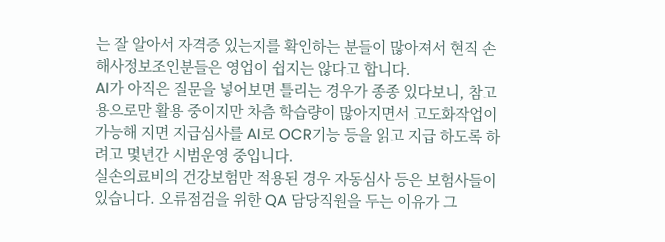는 잘 알아서 자격증 있는지를 확인하는 분들이 많아져서 현직 손해사정보조인분들은 영업이 쉽지는 않다고 합니다.
AI가 아직은 질문을 넣어보면 틀리는 경우가 종종 있다보니, 참고용으로만 활용 중이지만 차츰 학습량이 많아지면서 고도화작업이 가능해 지면 지급심사를 AI로 OCR기능 등을 읽고 지급 하도록 하려고 몇년간 시범운영 중입니다.
실손의료비의 건강보험만 적용된 경우 자동심사 등은 보험사들이 있습니다. 오류점검을 위한 QA 담당직원을 두는 이유가 그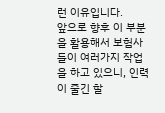런 이유입니다.
앞으로 향후 이 부분을 활용해서 보험사들이 여러가지 작업을 하고 있으니, 인력이 줄긴 할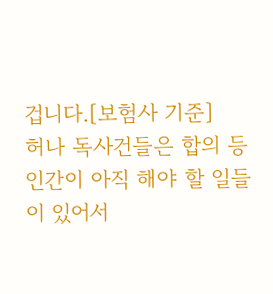겁니다.[보험사 기준]
허나 독사건들은 합의 등 인간이 아직 해야 할 일들이 있어서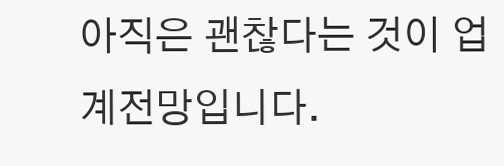아직은 괜찮다는 것이 업계전망입니다.